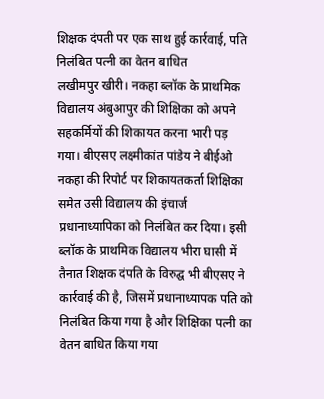शिक्षक दंपती पर एक साथ हुई कार्रवाई, पति निलंबित पत्नी का वेतन बाधित
लखीमपुर खीरी। नकहा ब्लॉक के प्राथमिक विद्यालय अंबुआपुर की शिक्षिका को अपने सहकर्मियों की शिकायत करना भारी पड़ गया। बीएसए लक्ष्मीकांत पांडेय ने बीईओ नकहा की रिपोर्ट पर शिकायतकर्ता शिक्षिका समेत उसी विद्यालय की इंचार्ज प्रधानाध्यापिका को निलंबित कर दिया। इसी ब्लॉक के प्राथमिक विद्यालय भीरा घासी में तैनात शिक्षक दंपति के विरुद्घ भी बीएसए ने कार्रवाई की है, जिसमें प्रधानाध्यापक पति को निलंबित किया गया है और शिक्षिका पत्नी का वेतन बाधित किया गया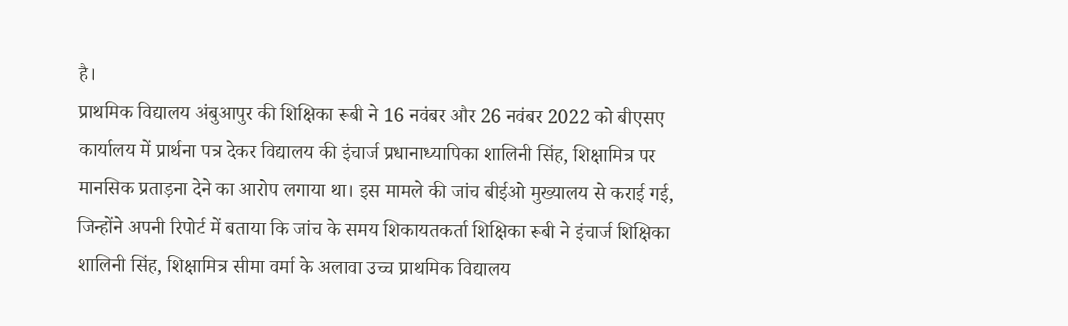है।
प्राथमिक विद्यालय अंबुआपुर की शिक्षिका रूबी ने 16 नवंबर और 26 नवंबर 2022 को बीएसए कार्यालय में प्रार्थना पत्र देकर विद्यालय की इंचार्ज प्रधानाध्यापिका शालिनी सिंह, शिक्षामित्र पर मानसिक प्रताड़ना देने का आरोप लगाया था। इस मामले की जांच बीईओ मुख्यालय से कराई गई, जिन्होंने अपनी रिपोर्ट में बताया कि जांच के समय शिकायतकर्ता शिक्षिका रूबी ने इंचार्ज शिक्षिका शालिनी सिंह, शिक्षामित्र सीमा वर्मा के अलावा उच्च प्राथमिक विद्यालय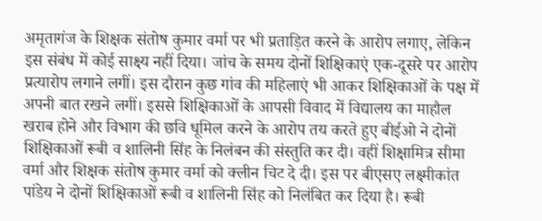अमृतागंज के शिक्षक संतोष कुमार वर्मा पर भी प्रताड़ित करने के आरोप लगाए, लेकिन इस संबंध में कोई साक्ष्य नहीं दिया। जांच के समय दोनों शिक्षिकाएं एक-दूसरे पर आरोप प्रत्यारोप लगाने लगीं। इस दौरान कुछ गांव की महिलाएं भी आकर शिक्षिकाओं के पक्ष में अपनी बात रखने लगीं। इससे शिक्षिकाओं के आपसी विवाद में विद्यालय का माहौल खराब होने और विभाग की छवि धूमिल करने के आरोप तय करते हुए बीईओ ने दोनों शिक्षिकाओं रूबी व शालिनी सिंह के निलंबन की संस्तुति कर दी। वहीं शिक्षामित्र सीमा वर्मा और शिक्षक संतोष कुमार वर्मा को क्लीन चिट दे दी। इस पर बीएसए लक्ष्मीकांत पांडेय ने दोनों शिक्षिकाओं रूबी व शालिनी सिंह को निलंबित कर दिया है। रूबी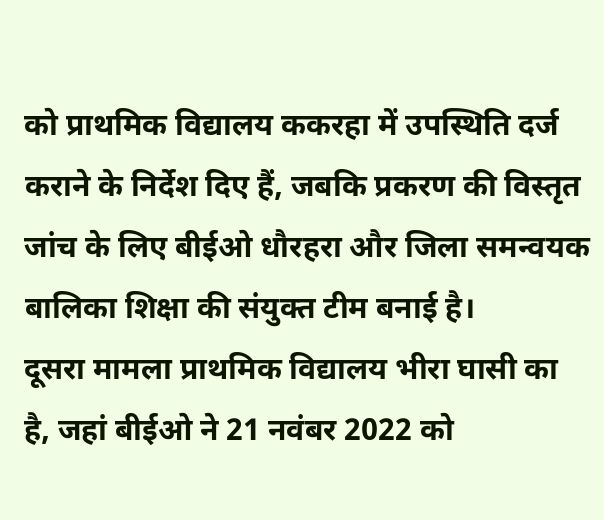को प्राथमिक विद्यालय ककरहा में उपस्थिति दर्ज कराने के निर्देश दिए हैं, जबकि प्रकरण की विस्तृत जांच के लिए बीईओ धौरहरा और जिला समन्वयक बालिका शिक्षा की संयुक्त टीम बनाई है।
दूसरा मामला प्राथमिक विद्यालय भीरा घासी का है, जहां बीईओ ने 21 नवंबर 2022 को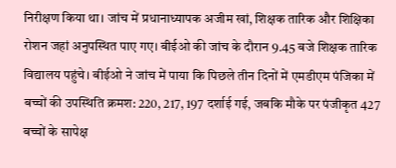निरीक्षण किया था। जांच में प्रधानाध्यापक अजीम खां, शिक्षक तारिक और शिक्षिका रोशन जहां अनुपस्थित पाए गए। बीईओ की जांच के दौरान 9.45 बजे शिक्षक तारिक विद्यालय पहुंचे। बीईओ ने जांच में पाया कि पिछले तीन दिनों में एमडीएम पंजिका में बच्चों की उपस्थिति क्रमश: 220, 217, 197 दर्शाई गई, जबकि मौके पर पंजीकृत 427 बच्चों के सापेक्ष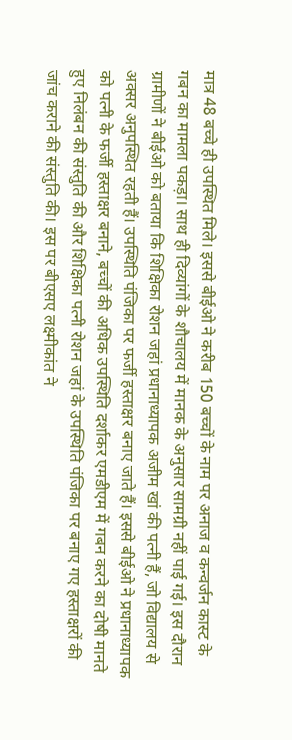मात्र 48 बच्चे ही उपस्थित मिले। इससे बीईओ ने करीब 150 बच्चों के नाम पर अनाज व कन्वर्जन कास्ट के गबन का मामला पकड़ा। साथ ही दिव्यांगों के शौचालय में मानक के अनुसार सामग्री नहीं पाई गई। इस दौरान ग्रामीणों ने बीईओ को बताया कि शिक्षिका रोशन जहां प्रधानाध्यापक अजीम खां की पत्नी हैं, जो विद्यालय से अक्सर अनुपस्थित रहती हैं। उपस्थिति पंजिका पर फर्जी हस्ताक्षर बनाए जाते हैं। इससे बीईओ ने प्रधानाध्यापक को पत्नी के फर्जी हस्ताक्षर बनाने, बच्चों की अधिक उपस्थिति दर्शाकर एमडीएम में गबन करने का दोषी मानते हुए निलंबन की संस्तुति की और शिक्षिका पत्नी रोशन जहां के उपस्थिति पंजिका पर बनाए गए हस्ताक्षरों की जांच कराने की संस्तुति की। इस पर बीएसए लक्ष्मीकांत ने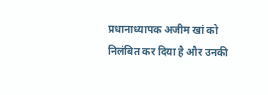प्रधानाध्यापक अजीम खां को निलंबित कर दिया है और उनकी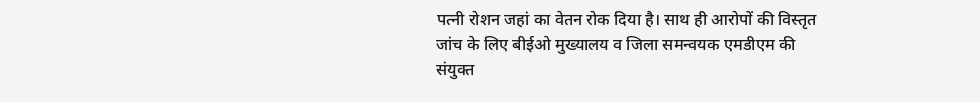पत्नी रोशन जहां का वेतन रोक दिया है। साथ ही आरोपों की विस्तृत जांच के लिए बीईओ मुख्यालय व जिला समन्वयक एमडीएम की संयुक्त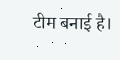टीम बनाई है।